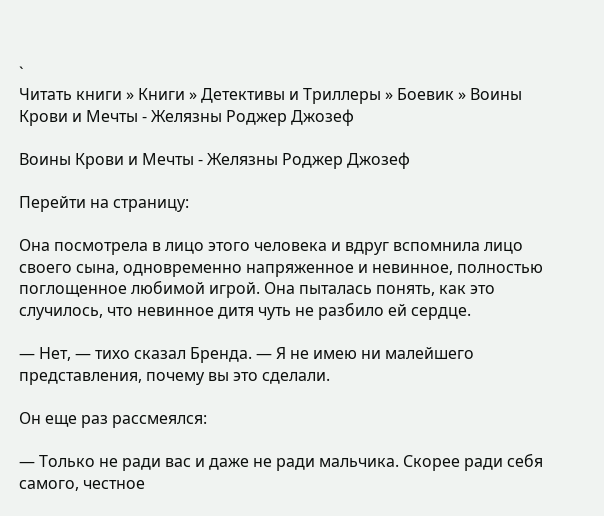`
Читать книги » Книги » Детективы и Триллеры » Боевик » Воины Крови и Мечты - Желязны Роджер Джозеф

Воины Крови и Мечты - Желязны Роджер Джозеф

Перейти на страницу:

Она посмотрела в лицо этого человека и вдруг вспомнила лицо своего сына, одновременно напряженное и невинное, полностью поглощенное любимой игрой. Она пыталась понять, как это случилось, что невинное дитя чуть не разбило ей сердце.

— Нет, — тихо сказал Бренда. — Я не имею ни малейшего представления, почему вы это сделали.

Он еще раз рассмеялся:

— Только не ради вас и даже не ради мальчика. Скорее ради себя самого, честное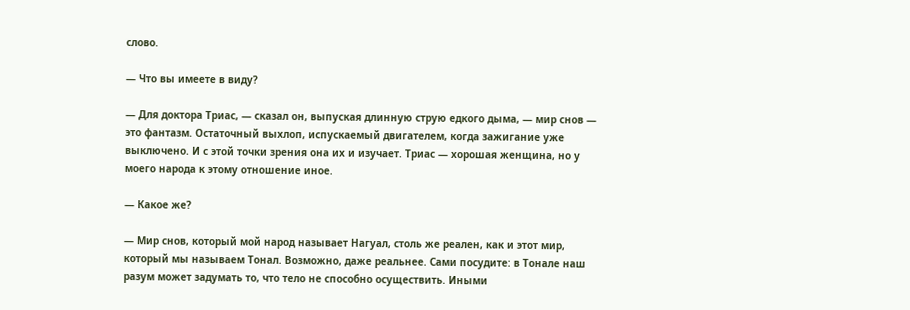слово.

— Что вы имеете в виду?

— Для доктора Триас, — сказал он, выпуская длинную струю едкого дыма, — мир снов — это фантазм. Остаточный выхлоп, испускаемый двигателем, когда зажигание уже выключено. И с этой точки зрения она их и изучает. Триас — хорошая женщина, но у моего народа к этому отношение иное.

— Какое же?

— Мир снов, который мой народ называет Нагуал, столь же реален, как и этот мир, который мы называем Тонал. Возможно, даже реальнее. Сами посудите: в Тонале наш разум может задумать то, что тело не способно осуществить. Иными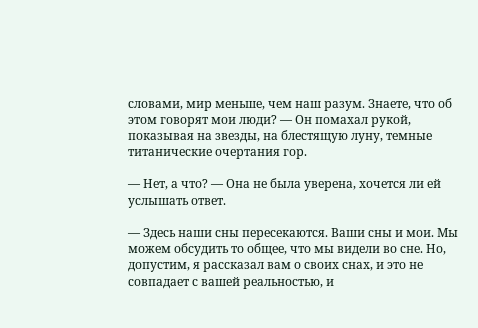словами, мир меньше, чем наш разум. Знаете, что об этом говорят мои люди? — Он помахал рукой, показывая на звезды, на блестящую луну, темные титанические очертания гор.

— Нет, а что? — Она не была уверена, хочется ли ей услышать ответ.

— Здесь наши сны пересекаются. Ваши сны и мои. Мы можем обсудить то общее, что мы видели во сне. Но, допустим, я рассказал вам о своих снах, и это не совпадает с вашей реальностью, и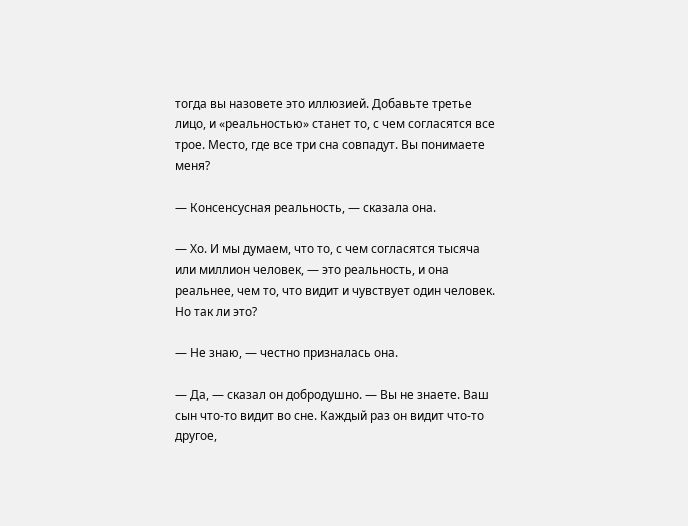тогда вы назовете это иллюзией. Добавьте третье лицо, и «реальностью» станет то, с чем согласятся все трое. Место, где все три сна совпадут. Вы понимаете меня?

— Консенсусная реальность, — сказала она.

— Хо. И мы думаем, что то, с чем согласятся тысяча или миллион человек, — это реальность, и она реальнее, чем то, что видит и чувствует один человек. Но так ли это?

— Не знаю, — честно призналась она.

— Да, — сказал он добродушно. — Вы не знаете. Ваш сын что-то видит во сне. Каждый раз он видит что-то другое,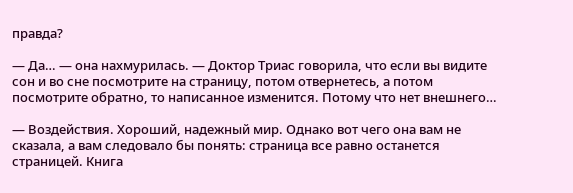правда?

— Да… — она нахмурилась. — Доктор Триас говорила, что если вы видите сон и во сне посмотрите на страницу, потом отвернетесь, а потом посмотрите обратно, то написанное изменится. Потому что нет внешнего…

— Воздействия. Хороший, надежный мир. Однако вот чего она вам не сказала, а вам следовало бы понять: страница все равно останется страницей. Книга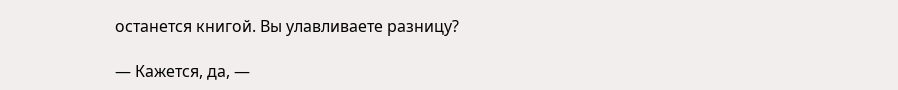останется книгой. Вы улавливаете разницу?

— Кажется, да, —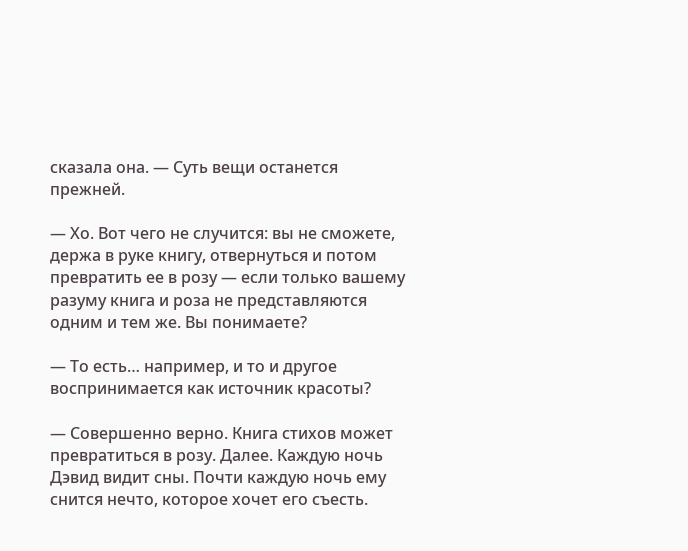сказала она. — Суть вещи останется прежней.

— Хо. Вот чего не случится: вы не сможете, держа в руке книгу, отвернуться и потом превратить ее в розу — если только вашему разуму книга и роза не представляются одним и тем же. Вы понимаете?

— То есть… например, и то и другое воспринимается как источник красоты?

— Совершенно верно. Книга стихов может превратиться в розу. Далее. Каждую ночь Дэвид видит сны. Почти каждую ночь ему снится нечто, которое хочет его съесть.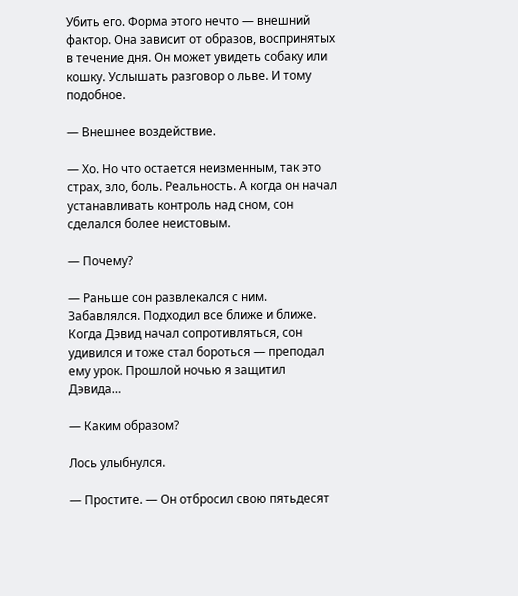Убить его. Форма этого нечто — внешний фактор. Она зависит от образов, воспринятых в течение дня. Он может увидеть собаку или кошку. Услышать разговор о льве. И тому подобное.

— Внешнее воздействие.

— Хо. Но что остается неизменным, так это страх, зло, боль. Реальность. А когда он начал устанавливать контроль над сном, сон сделался более неистовым.

— Почему?

— Раньше сон развлекался с ним. Забавлялся. Подходил все ближе и ближе. Когда Дэвид начал сопротивляться, сон удивился и тоже стал бороться — преподал ему урок. Прошлой ночью я защитил Дэвида…

— Каким образом?

Лось улыбнулся.

— Простите. — Он отбросил свою пятьдесят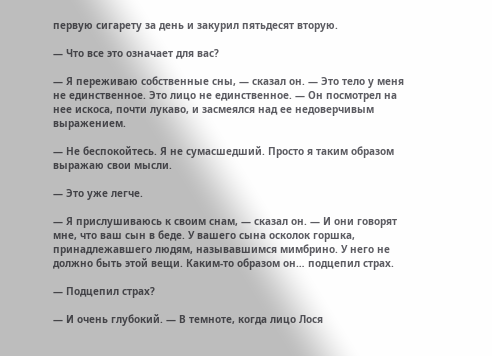первую сигарету за день и закурил пятьдесят вторую.

— Что все это означает для вас?

— Я переживаю собственные сны, — сказал он. — Это тело у меня не единственное. Это лицо не единственное. — Он посмотрел на нее искоса, почти лукаво, и засмеялся над ее недоверчивым выражением.

— Не беспокойтесь. Я не сумасшедший. Просто я таким образом выражаю свои мысли.

— Это уже легче.

— Я прислушиваюсь к своим снам, — сказал он. — И они говорят мне, что ваш сын в беде. У вашего сына осколок горшка, принадлежавшего людям, называвшимся мимбрино. У него не должно быть этой вещи. Каким-то образом он… подцепил страх.

— Подцепил страх?

— И очень глубокий. — В темноте, когда лицо Лося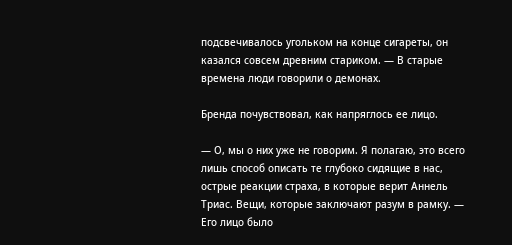подсвечивалось угольком на конце сигареты, он казался совсем древним стариком. — В старые времена люди говорили о демонах.

Бренда почувствовал, как напряглось ее лицо.

— О, мы о них уже не говорим. Я полагаю, это всего лишь способ описать те глубоко сидящие в нас, острые реакции страха, в которые верит Аннель Триас. Вещи, которые заключают разум в рамку. — Его лицо было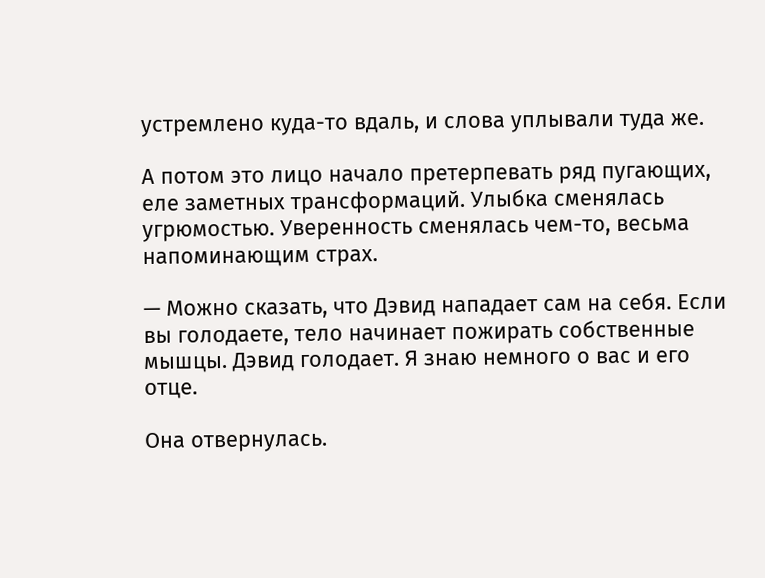устремлено куда-то вдаль, и слова уплывали туда же.

А потом это лицо начало претерпевать ряд пугающих, еле заметных трансформаций. Улыбка сменялась угрюмостью. Уверенность сменялась чем-то, весьма напоминающим страх.

— Можно сказать, что Дэвид нападает сам на себя. Если вы голодаете, тело начинает пожирать собственные мышцы. Дэвид голодает. Я знаю немного о вас и его отце.

Она отвернулась.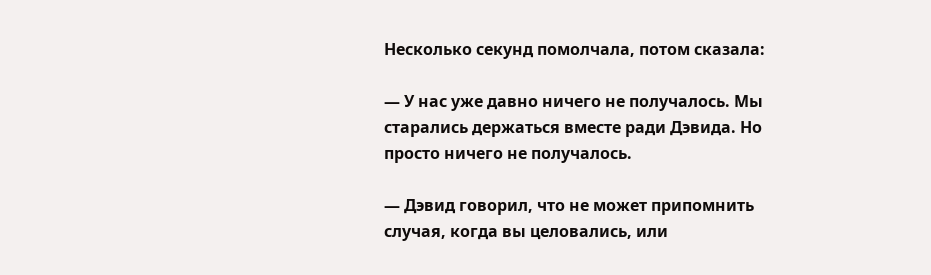Несколько секунд помолчала, потом сказала:

— У нас уже давно ничего не получалось. Мы старались держаться вместе ради Дэвида. Но просто ничего не получалось.

— Дэвид говорил, что не может припомнить случая, когда вы целовались, или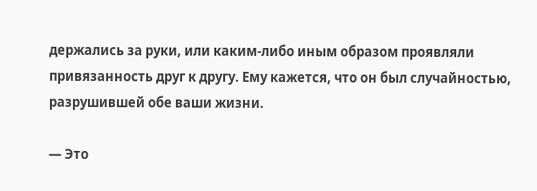держались за руки, или каким-либо иным образом проявляли привязанность друг к другу. Ему кажется, что он был случайностью, разрушившей обе ваши жизни.

— Это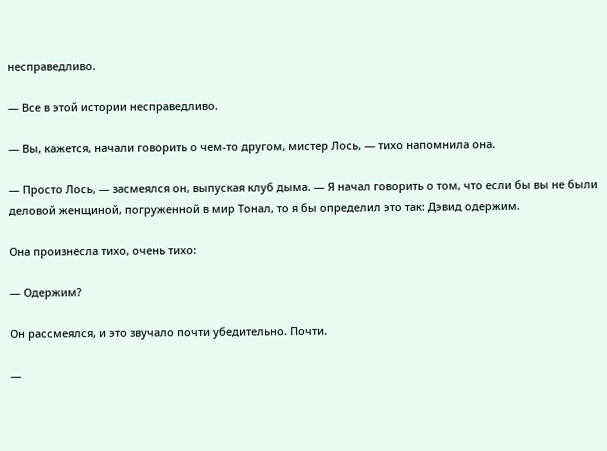несправедливо.

— Все в этой истории несправедливо.

— Вы, кажется, начали говорить о чем-то другом, мистер Лось, — тихо напомнила она.

— Просто Лось, — засмеялся он, выпуская клуб дыма. — Я начал говорить о том, что если бы вы не были деловой женщиной, погруженной в мир Тонал, то я бы определил это так: Дэвид одержим.

Она произнесла тихо, очень тихо:

— Одержим?

Он рассмеялся, и это звучало почти убедительно. Почти.

—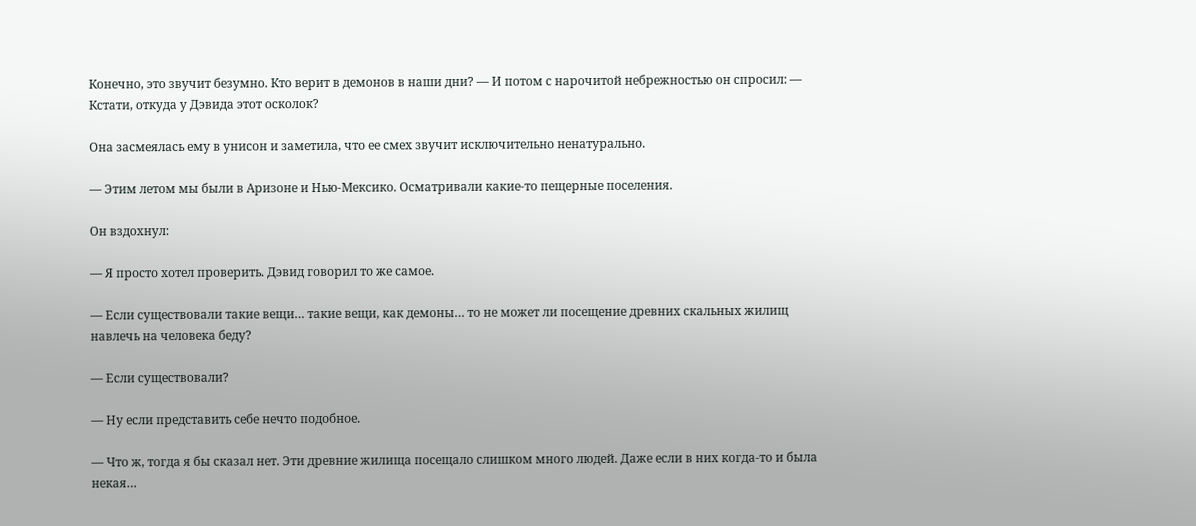Конечно, это звучит безумно. Кто верит в демонов в наши дни? — И потом с нарочитой небрежностью он спросил: — Кстати, откуда у Дэвида этот осколок?

Она засмеялась ему в унисон и заметила, что ее смех звучит исключительно ненатурально.

— Этим летом мы были в Аризоне и Нью-Мексико. Осматривали какие-то пещерные поселения.

Он вздохнул:

— Я просто хотел проверить. Дэвид говорил то же самое.

— Если существовали такие вещи… такие вещи, как демоны… то не может ли посещение древних скальных жилищ навлечь на человека беду?

— Если существовали?

— Ну если представить себе нечто подобное.

— Что ж, тогда я бы сказал нет. Эти древние жилища посещало слишком много людей. Даже если в них когда-то и была некая…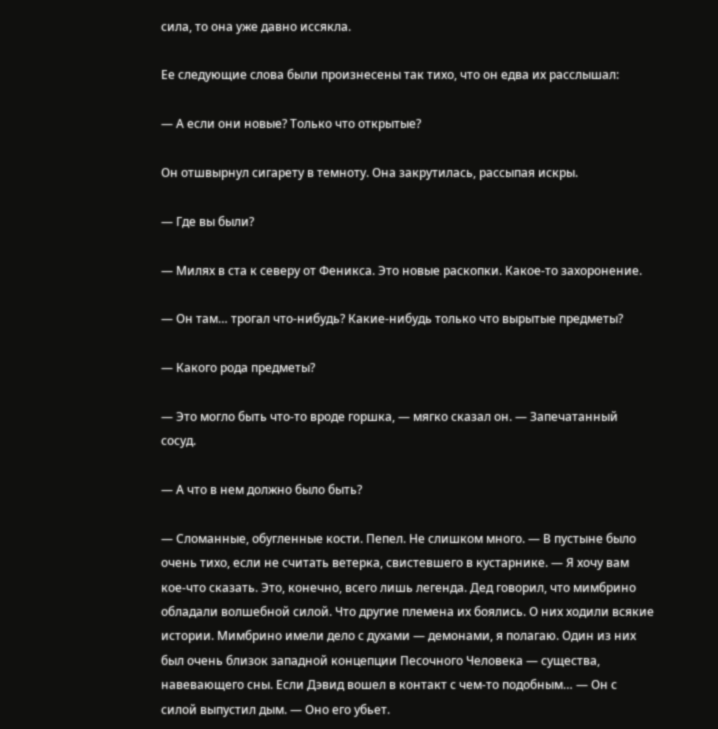сила, то она уже давно иссякла.

Ее следующие слова были произнесены так тихо, что он едва их расслышал:

— А если они новые? Только что открытые?

Он отшвырнул сигарету в темноту. Она закрутилась, рассыпая искры.

— Где вы были?

— Милях в ста к северу от Феникса. Это новые раскопки. Какое-то захоронение.

— Он там… трогал что-нибудь? Какие-нибудь только что вырытые предметы?

— Какого рода предметы?

— Это могло быть что-то вроде горшка, — мягко сказал он. — Запечатанный сосуд.

— А что в нем должно было быть?

— Сломанные, обугленные кости. Пепел. Не слишком много. — В пустыне было очень тихо, если не считать ветерка, свистевшего в кустарнике. — Я хочу вам кое-что сказать. Это, конечно, всего лишь легенда. Дед говорил, что мимбрино обладали волшебной силой. Что другие племена их боялись. О них ходили всякие истории. Мимбрино имели дело с духами — демонами, я полагаю. Один из них был очень близок западной концепции Песочного Человека — существа, навевающего сны. Если Дэвид вошел в контакт с чем-то подобным… — Он с силой выпустил дым. — Оно его убьет.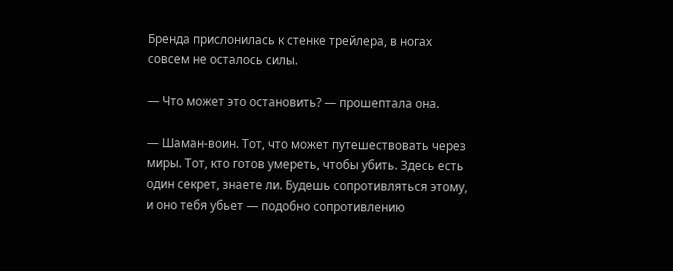Бренда прислонилась к стенке трейлера, в ногах совсем не осталось силы.

— Что может это остановить? — прошептала она.

— Шаман-воин. Тот, что может путешествовать через миры. Тот, кто готов умереть, чтобы убить. Здесь есть один секрет, знаете ли. Будешь сопротивляться этому, и оно тебя убьет — подобно сопротивлению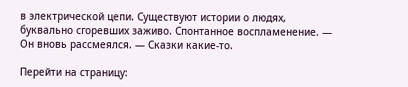в электрической цепи. Существуют истории о людях, буквально сгоревших заживо. Спонтанное воспламенение. — Он вновь рассмеялся. — Сказки какие-то.

Перейти на страницу: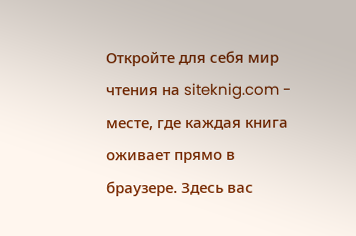Откройте для себя мир чтения на siteknig.com - месте, где каждая книга оживает прямо в браузере. Здесь вас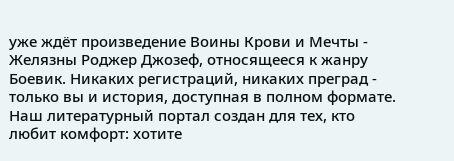уже ждёт произведение Воины Крови и Мечты - Желязны Роджер Джозеф, относящееся к жанру Боевик. Никаких регистраций, никаких преград - только вы и история, доступная в полном формате. Наш литературный портал создан для тех, кто любит комфорт: хотите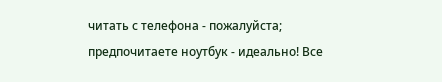читать с телефона - пожалуйста; предпочитаете ноутбук - идеально! Все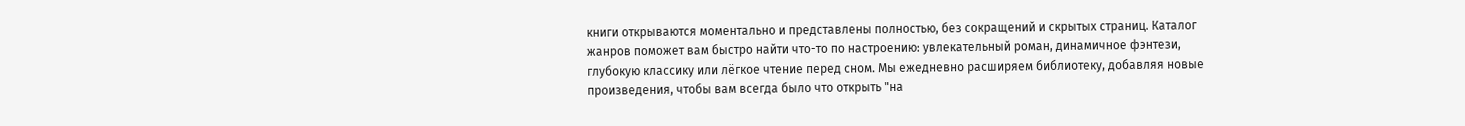книги открываются моментально и представлены полностью, без сокращений и скрытых страниц. Каталог жанров поможет вам быстро найти что-то по настроению: увлекательный роман, динамичное фэнтези, глубокую классику или лёгкое чтение перед сном. Мы ежедневно расширяем библиотеку, добавляя новые произведения, чтобы вам всегда было что открыть "на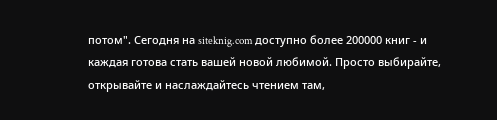потом". Сегодня на siteknig.com доступно более 200000 книг - и каждая готова стать вашей новой любимой. Просто выбирайте, открывайте и наслаждайтесь чтением там,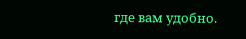где вам удобно.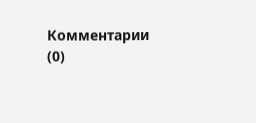Комментарии (0)